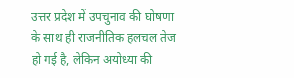उत्तर प्रदेश में उपचुनाव की घोषणा के साथ ही राजनीतिक हलचल तेज हो गई है, लेकिन अयोध्या की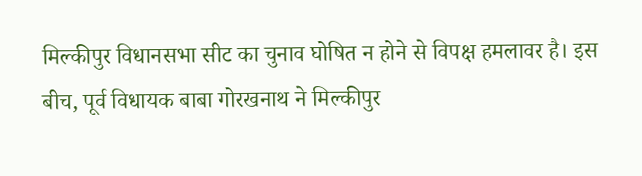मिल्कीपुर विधानसभा सीट का चुनाव घोषित न होने से विपक्ष हमलावर है। इस बीच, पूर्व विधायक बाबा गोरखनाथ ने मिल्कीपुर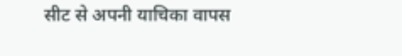सीट से अपनी याचिका वापस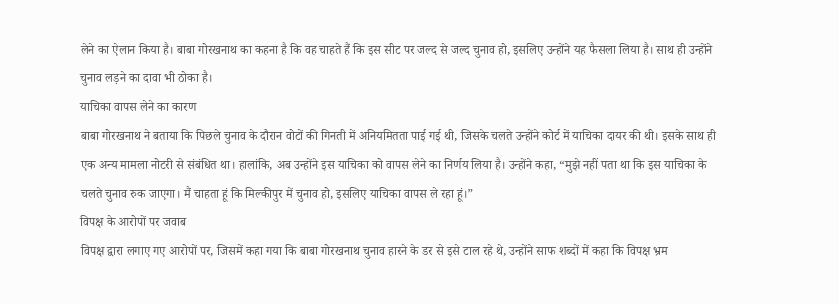लेने का ऐलान किया है। बाबा गोरखनाथ का कहना है कि वह चाहते हैं कि इस सीट पर जल्द से जल्द चुनाव हो, इसलिए उन्होंने यह फैसला लिया है। साथ ही उन्होंने चुनाव लड़ने का दावा भी ठोका है।
याचिका वापस लेने का कारण
बाबा गोरखनाथ ने बताया कि पिछले चुनाव के दौरान वोटों की गिनती में अनियमितता पाई गई थी, जिसके चलते उन्होंने कोर्ट में याचिका दायर की थी। इसके साथ ही एक अन्य मामला नोटरी से संबंधित था। हालांकि, अब उन्होंने इस याचिका को वापस लेने का निर्णय लिया है। उन्होंने कहा, “मुझे नहीं पता था कि इस याचिका के चलते चुनाव रुक जाएगा। मैं चाहता हूं कि मिल्कीपुर में चुनाव हो, इसलिए याचिका वापस ले रहा हूं।”
विपक्ष के आरोपों पर जवाब
विपक्ष द्वारा लगाए गए आरोपों पर, जिसमें कहा गया कि बाबा गोरखनाथ चुनाव हारने के डर से इसे टाल रहे थे, उन्होंने साफ शब्दों में कहा कि विपक्ष भ्रम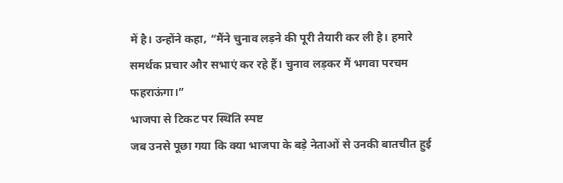में है। उन्होंने कहा, “मैंने चुनाव लड़ने की पूरी तैयारी कर ली है। हमारे समर्थक प्रचार और सभाएं कर रहे हैं। चुनाव लड़कर मैं भगवा परचम फहराऊंगा।”
भाजपा से टिकट पर स्थिति स्पष्ट
जब उनसे पूछा गया कि क्या भाजपा के बड़े नेताओं से उनकी बातचीत हुई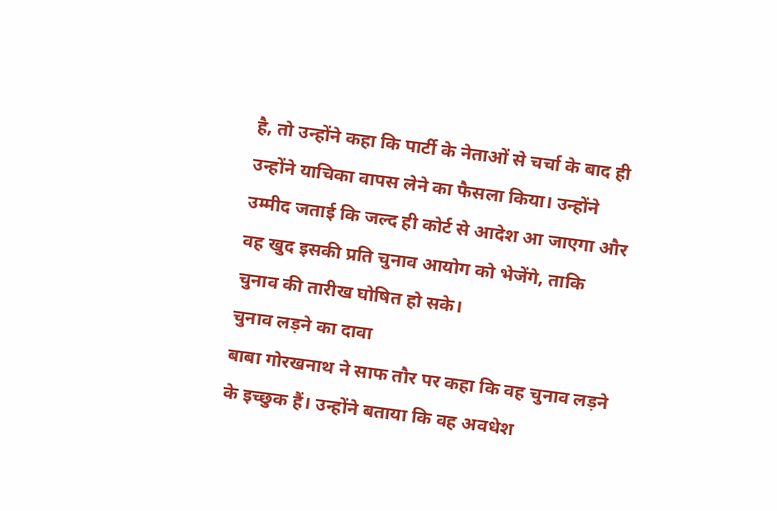है, तो उन्होंने कहा कि पार्टी के नेताओं से चर्चा के बाद ही उन्होंने याचिका वापस लेने का फैसला किया। उन्होंने उम्मीद जताई कि जल्द ही कोर्ट से आदेश आ जाएगा और वह खुद इसकी प्रति चुनाव आयोग को भेजेंगे, ताकि चुनाव की तारीख घोषित हो सके।
चुनाव लड़ने का दावा
बाबा गोरखनाथ ने साफ तौर पर कहा कि वह चुनाव लड़ने के इच्छुक हैं। उन्होंने बताया कि वह अवधेश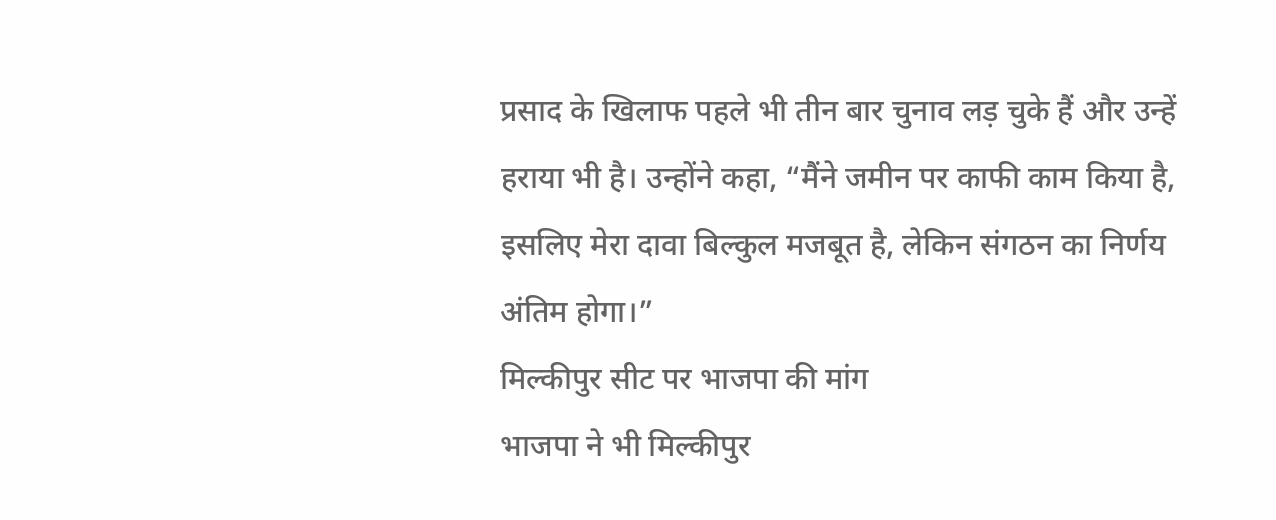प्रसाद के खिलाफ पहले भी तीन बार चुनाव लड़ चुके हैं और उन्हें हराया भी है। उन्होंने कहा, “मैंने जमीन पर काफी काम किया है, इसलिए मेरा दावा बिल्कुल मजबूत है, लेकिन संगठन का निर्णय अंतिम होगा।”
मिल्कीपुर सीट पर भाजपा की मांग
भाजपा ने भी मिल्कीपुर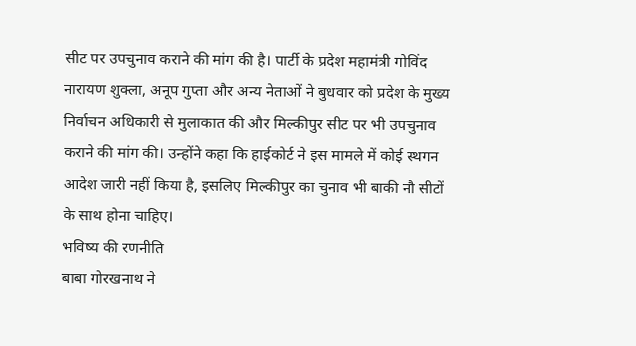सीट पर उपचुनाव कराने की मांग की है। पार्टी के प्रदेश महामंत्री गोविंद नारायण शुक्ला, अनूप गुप्ता और अन्य नेताओं ने बुधवार को प्रदेश के मुख्य निर्वाचन अधिकारी से मुलाकात की और मिल्कीपुर सीट पर भी उपचुनाव कराने की मांग की। उन्होंने कहा कि हाईकोर्ट ने इस मामले में कोई स्थगन आदेश जारी नहीं किया है, इसलिए मिल्कीपुर का चुनाव भी बाकी नौ सीटों के साथ होना चाहिए।
भविष्य की रणनीति
बाबा गोरखनाथ ने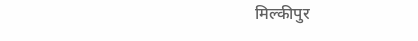मिल्कीपुर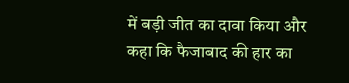में बड़ी जीत का दावा किया और कहा कि फैजाबाद की हार का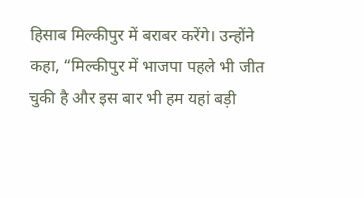हिसाब मिल्कीपुर में बराबर करेंगे। उन्होंने कहा, “मिल्कीपुर में भाजपा पहले भी जीत चुकी है और इस बार भी हम यहां बड़ी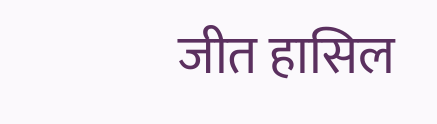जीत हासिल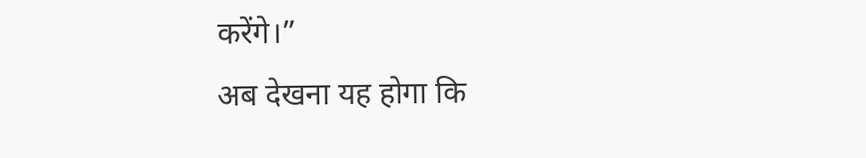करेंगे।”
अब देखना यह होगा कि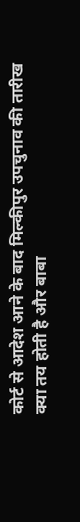कोर्ट से आदेश आने के बाद मिल्कीपुर उपचुनाव की तारीख क्या तय होती है और बाबा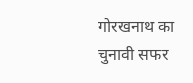गोरखनाथ का चुनावी सफर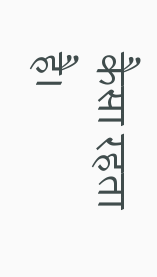कैसा रहता है।